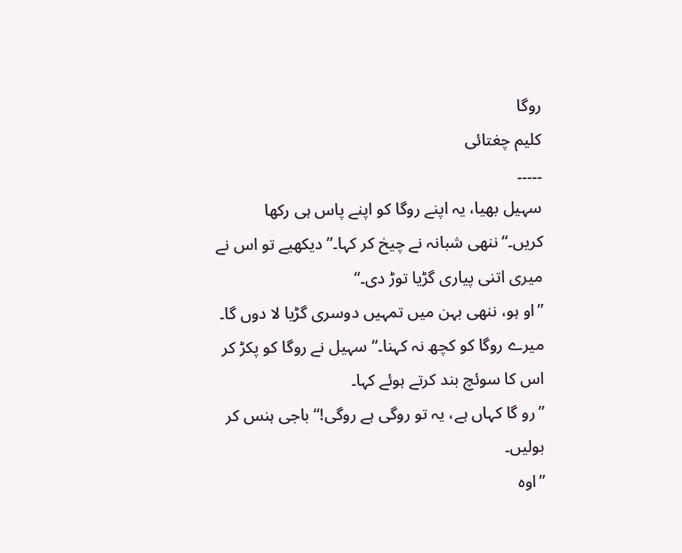روگا
کلیم چغتائی
۔۔۔۔۔
سہیل بھیا، یہ اپنے روگا کو اپنے پاس ہی رکھا کریں۔“ننھی شبانہ نے چیخ کر کہا۔”دیکھیے تو اس نے میری اتنی پیاری گڑیا توڑ دی۔“
”او ہو، ننھی بہن میں تمہیں دوسری گڑیا لا دوں گا۔ میرے روگا کو کچھ نہ کہنا۔“ سہیل نے روگا کو پکڑ کر اس کا سوئچ بند کرتے ہوئے کہا۔
”رو گا کہاں ہے، یہ تو روگی ہے روگی!“ باجی ہنس کر بولیں۔
”اوہ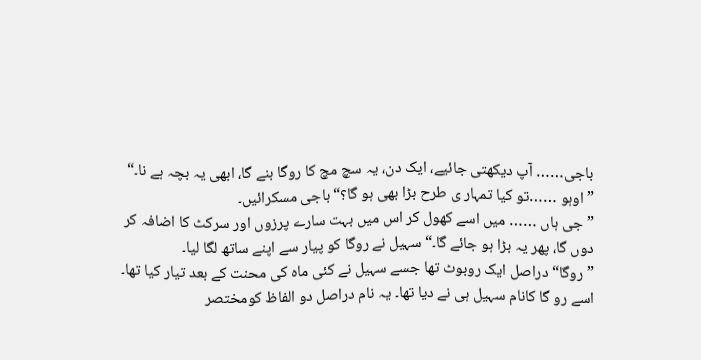باجی…… آپ دیکھتی جائیے، ایک دن، یہ سچ مچ کا روگا بنے گا، ابھی یہ بچہ ہے نا۔“
”اوہو ……تو کیا تمہار ی طرح بڑا بھی ہو گا؟“باجی مسکرائیں۔
”جی ہاں …… میں اسے کھول کر اس میں بہت سارے پرزوں اور سرکٹ کا اضافہ کر دوں گا، پھر یہ بڑا ہو جائے گا۔“ سہیل نے روگا کو پیار سے اپنے ساتھ لگا لیا۔
”روگا“ دراصل ایک روبوٹ تھا جسے سہیل نے کئی ماہ کی محنت کے بعد تیار کیا تھا۔ اسے رو گا کانام سہیل ہی نے دیا تھا۔ یہ نام دراصل دو الفاظ کومختصر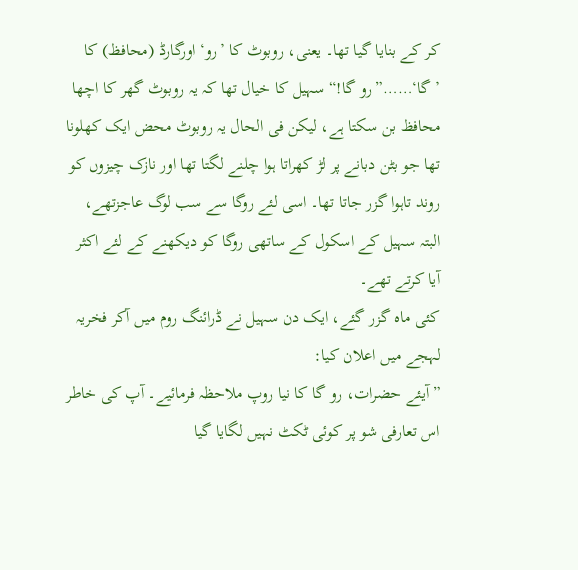کر کے بنایا گیا تھا۔ یعنی، روبوٹ کا ’رو‘ اورگارڈ (محافظ) کا ’گا‘……”رو گا!“ سہیل کا خیال تھا کہ یہ روبوٹ گھر کا اچھا محافظ بن سکتا ہے، لیکن فی الحال یہ روبوٹ محض ایک کھلونا تھا جو بٹن دبانے پر لڑ کھراتا ہوا چلنے لگتا تھا اور نازک چیزوں کو روند تاہوا گزر جاتا تھا۔ اسی لئے روگا سے سب لوگ عاجزتھے، البتہ سہیل کے اسکول کے ساتھی روگا کو دیکھنے کے لئے اکثر آیا کرتے تھے۔
کئی ماہ گزر گئے، ایک دن سہیل نے ڈرائنگ روم میں آکر فخریہ لہجے میں اعلان کیا:
”آیئے حضرات، رو گا کا نیا روپ ملاحظہ فرمائیے۔ آپ کی خاطر اس تعارفی شو پر کوئی ٹکٹ نہیں لگایا گیا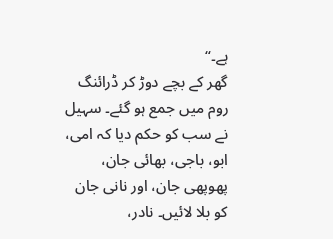ہے۔“
گھر کے بچے دوڑ کر ڈرائنگ روم میں جمع ہو گئے۔ سہیل نے سب کو حکم دیا کہ امی، ابو، باجی، بھائی جان، پھوپھی جان، اور نانی جان کو بلا لائیں۔ نادر،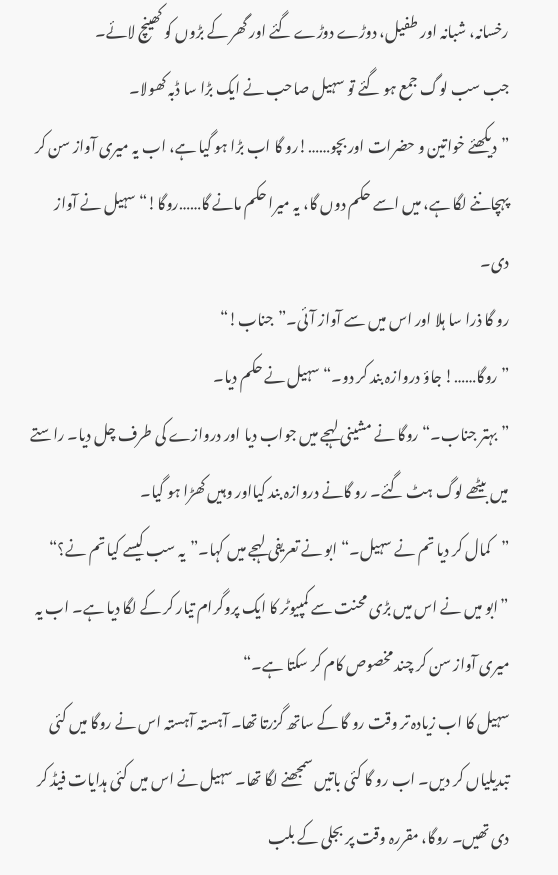رخسانہ، شبانہ اور طفیل، دوڑے دوڑے گئے اور گھر کے بڑوں کو کھینچ لائے۔
جب سب لوگ جمع ہو گئے تو سہیل صاحب نے ایک بڑا سا ڈبہ کھولا۔
”دیکھئے خواتین و حضرات اور بچو……!رو گا اب بڑا ہو گیا ہے، اب یہ میری آواز سن کر پہچاننے لگا ہے، میں اسے حکم دوں گا، یہ میرا حکم مانے گا……روگا!“ سہیل نے آواز دی۔
رو گا ذرا سا ہلا اور اس میں سے آواز آئی۔”جناب!“
”روگا……! جاؤ دروازہ بند کر دو۔“ سہیل نے حکم دیا۔
”بہتر جناب۔“ روگا نے مشینی لہجے میں جواب دیا اور دروازے کی طرف چل دیا۔ راستے میں بیٹھے لوگ ہٹ گئے۔ رو گانے دروازہ بند کیااور وہیں کھڑا ہو گیا۔
”کمال کر دیا تم نے سہیل۔“ ابو نے تعریفی لہجے میں کہا۔”یہ سب کیسے کیا تم نے؟“
”ابو میں نے اس میں بڑی محنت سے کمپیوٹر کا ایک پروگرام تیار کر کے لگا دیا ہے۔ اب یہ میری آواز سن کر چند مخصوص کام کر سکتا ہے۔“
سہیل کا اب زیادہ تر وقت رو گا کے ساتھ گزرتا تھا۔ آہستہ آہستہ اس نے روگا میں کئی تبدیلیاں کر دیں۔ اب رو گا کئی باتیں سمجھنے لگا تھا۔ سہیل نے اس میں کئی ہدایات فیڈ کر دی تھیں۔ روگا، مقررہ وقت پر بجلی کے بلب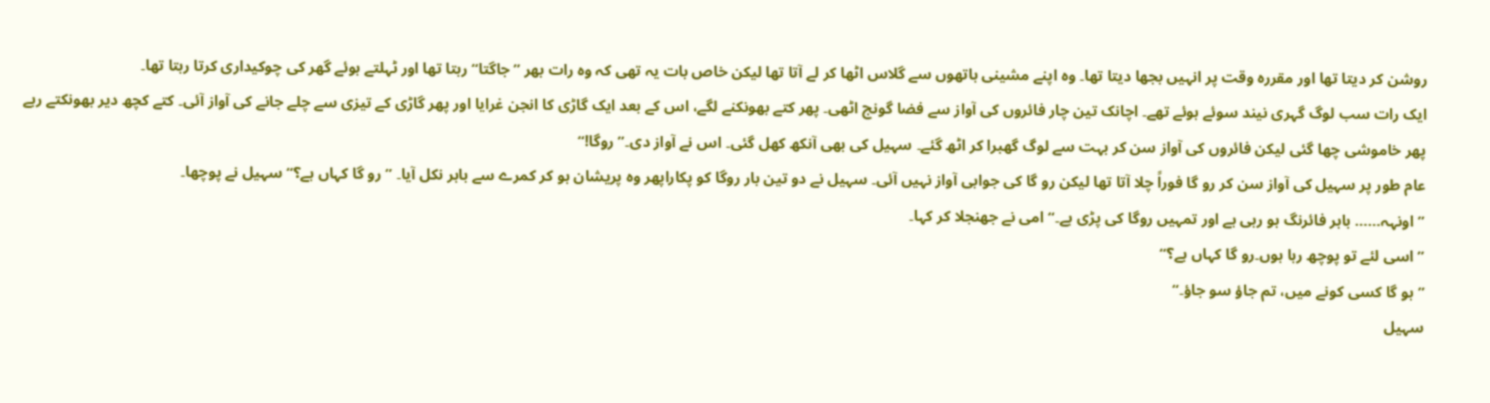روشن کر دیتا تھا اور مقررہ وقت پر انہیں بجھا دیتا تھا۔ وہ اپنے مشینی ہاتھوں سے گلاس اٹھا کر لے آتا تھا لیکن خاص بات یہ تھی کہ وہ رات بھر ”جاگتا“رہتا تھا اور ٹہلتے ہوئے گھر کی چوکیداری کرتا رہتا تھا۔
ایک رات سب لوگ گہری نیند سوئے ہوئے تھے۔ اچانک تین چار فائروں کی آواز سے فضا گونج اٹھی۔ پھر کتے بھونکنے لگے، اس کے بعد ایک گاڑی کا انجن غرایا اور پھر گاڑی کے تیزی سے چلے جانے کی آواز آئی۔ کتے کچھ دیر بھونکتے رہے پھر خاموشی چھا گئی لیکن فائروں کی آواز سن کر بہت سے لوگ گھبرا کر اٹھ گئے۔ سہیل کی بھی آنکھ کھل گئی۔ اس نے آواز دی۔”روگا!“
عام طور پر سہیل کی آواز سن کر رو گا فوراً چلا آتا تھا لیکن رو گا کی جوابی آواز نہیں آئی۔ سہیل نے دو تین بار روگا کو پکاراپھر وہ پریشان ہو کر کمرے سے باہر نکل آیا۔ ”رو گا کہاں ہے؟“ سہیل نے پوچھا۔
”اونہہ…… باہر فائرنگ ہو رہی ہے اور تمہیں روگا کی پڑی ہے۔“ امی نے جھنجلا کر کہا۔
”اسی لئے تو پوچھ رہا ہوں۔رو گا کہاں ہے؟“
”ہو گا کسی کونے میں، تم جاؤ سو جاؤ۔“
سہیل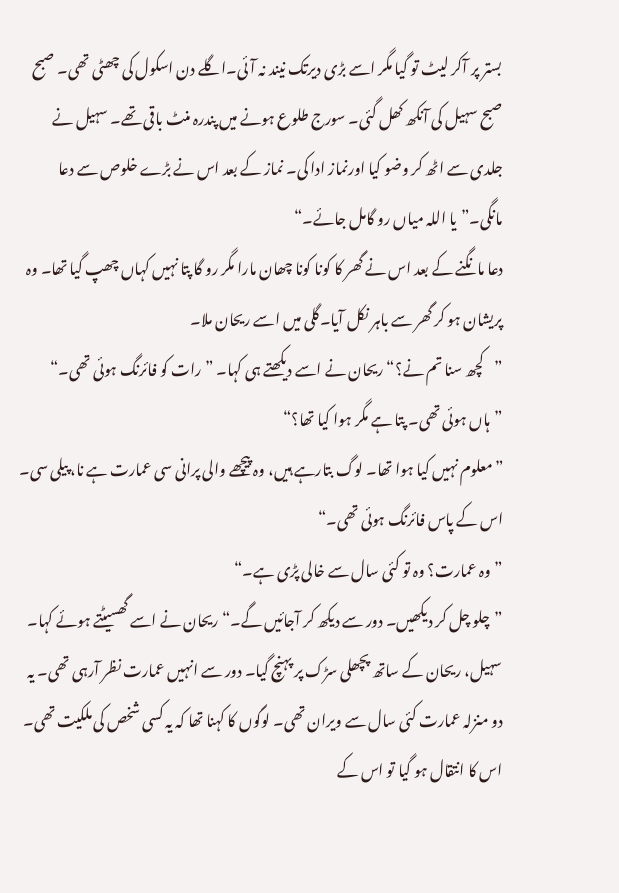بستر پر آکر لیٹ تو گیا مگر اسے بڑی دیرتک نیند نہ آئی۔اگلے دن اسکول کی چھٹی تھی۔ صبح صبح سہیل کی آنکھ کھل گئی۔ سورج طلوع ہونے میں پندرہ منٹ باقی تھے۔ سہیل نے جلدی سے اٹھ کر وضو کیا اورنماز ادا کی۔ نماز کے بعد اس نے بڑے خلوص سے دعا مانگی۔”یا اللہ میاں رو گامل جائے۔“
دعا مانگنے کے بعد اس نے گھر کا کونا کونا چھان مارا مگر رو گا پتا نہیں کہاں چھپ گیا تھا۔ وہ پریشان ہو کر گھر سے باہر نکل آیا۔گلی میں اسے ریحان ملا۔
”کچھ سنا تم نے؟“ ریحان نے اسے دیکھتے ہی کہا۔ ”رات کو فائرنگ ہوئی تھی۔“
”ہاں ہوئی تھی۔ پتا ہے مگر ہوا کیا تھا؟“
”معلوم نہیں کیا ہوا تھا۔ لوگ بتارہے ہیں، وہ پیچھے والی پرانی سی عمارت ہے نا، پیلی سی۔ اس کے پاس فائرنگ ہوئی تھی۔“
”وہ عمارت؟ وہ تو کئی سال سے خالی پڑی ہے۔“
”چلو چل کر دیکھیں۔ دور سے دیکھ کر آجائیں گے۔“ ریحان نے اسے گھسیٹتے ہوئے کہا۔
سہیل، ریحان کے ساتھ پچھلی سڑک پر پہنچ گیا۔ دور سے انہیں عمارت نظر آرہی تھی۔ یہ دو منزلہ عمارت کئی سال سے ویران تھی۔ لوگوں کا کہنا تھا کہ یہ کسی شخص کی ملکیت تھی۔ اس کا انتقال ہو گیا تو اس کے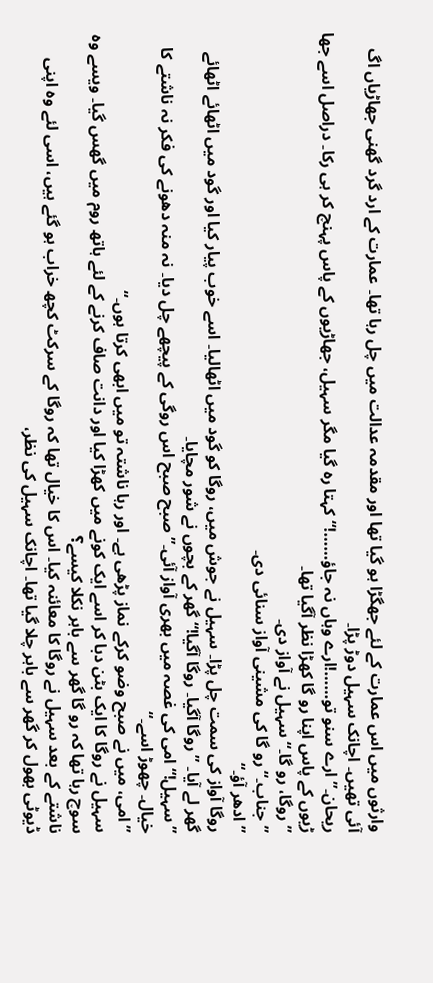وارثوں میں اس عمارت کے لئے جھگڑا ہو گیا تھا اور مقدمہ عدالت میں چل رہا تھا۔ عمارت کے ارد گرد گھنی جھاڑیاں اگ آئی تھیں۔ اچانک سہیل دوڑ پڑا۔
ریحان۔”ارے سنو تو……!ارے وہاں نہ جاؤ……!“کہتا رہ گیا مگر سہیل، جھاڑیوں کے پاس پہنچ کر ہی رکا۔ دراصل اسے جھا ڑیوں کے پاس اپنا رو گا کھڑا نظر آگیا تھا۔
”روگا، رو گا۔“ سہیل نے آواز دی۔
”جناب۔“ رو گا کی مشینی آواز سنائی دی۔
”ادھر آؤ۔“
روگا آواز کی سمت چل پڑا۔ سہیل نے جوش میں، روگا کو گود میں اٹھالیا۔ اسے خوب پیار کیا اور گود میں اٹھائے اٹھائے گھر لے آیا۔ ”روگا آگیا۔ روگا آگیا!“ گھر کے بچوں نے شور مچایا۔
”سہیل!“ امی کی غصہ میں بھری آواز آئی۔”صبح صبح اس روگی کے پیچھے چل دیا۔ نہ منہ دھونے کی فکر نہ ناشتے کا خیال۔ چھوڑ اسے۔“
”امی، میں نے صبح وضو کرکے نماز پڑھی ہے۔ اور رہا ناشتہ تو میں ابھی کرتا ہوں۔“
سہیل نے روگا کا ایک بٹن دبا کر اسے ایک کونے میں کھڑا کیا اور دانت صاف کرنے کے لئے ہاتھ روم میں گھس گیا۔ ویسے وہ سوچ رہا تھا کہ رو گا گھر سے باہر نکلا کیسے؟
ناشتے کے بعد سہیل نے روگا کا معائنہ کیا۔ اس کا خیال تھا کہ روگا کے سرکٹ کچھ خراب ہو گئے ہیں، اسی لئے وہ اپنی ڈیوٹی بھول کر گھر سے باہر چلا گیا تھا۔ اچانک سہیل کی نظر،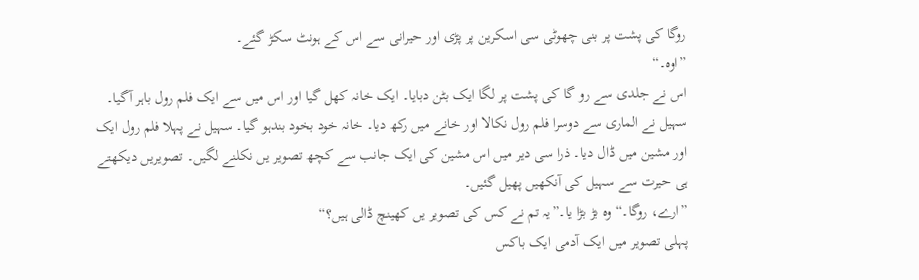روگا کی پشت پر بنی چھوٹی سی اسکرین پر پڑی اور حیرانی سے اس کے ہونٹ سکڑ گئے۔
”اوہ۔“
اس نے جلدی سے رو گا کی پشت پر لگا ایک بٹن دبایا۔ ایک خانہ کھل گیا اور اس میں سے ایک فلم رول باہر آگیا۔ سہیل نے الماری سے دوسرا فلم رول نکالا اور خانے میں رکھ دیا۔ خانہ خود بخود بندہو گیا۔ سہیل نے پہلا فلم رول ایک اور مشین میں ڈال دیا۔ ذرا سی دیر میں اس مشین کی ایک جانب سے کچھ تصویر یں نکلنے لگیں۔ تصویریں دیکھتے ہی حیرت سے سہیل کی آنکھیں پھیل گئیں۔
”ارے، روگا۔“ وہ بڑ بڑا یا۔”یہ تم نے کس کی تصویر یں کھینچ ڈالی ہیں؟“
پہلی تصویر میں ایک آدمی ایک باکس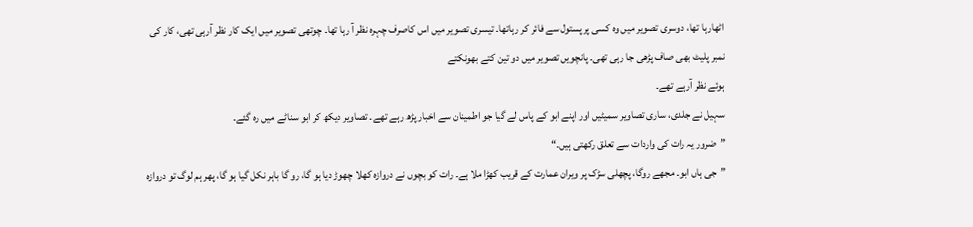اٹھارہا تھا، دوسری تصویر میں وہ کسی پرپستول سے فائر کر رہاتھا۔ تیسری تصویر میں اس کاصرف چہرہ نظر آ رہا تھا۔ چوتھی تصویر میں ایک کار نظر آرہی تھی، کار کی نمبر پلیٹ بھی صاف پڑھی جا رہی تھی۔ پانچویں تصویر میں دو تین کتے بھونکتے
ہوئے نظر آرہے تھے۔
سہیل نے جلدی، ساری تصاویر سمیٹیں اور اپنے ابو کے پاس لے گیا جو اطمینان سے اخبار پڑھ رہے تھے۔ تصاویر دیکھ کر ابو سناٹے میں رہ گئے۔
”ضرور یہ رات کی واردات سے تعلق رکھتی ہیں۔“
”جی ہاں ابو۔ مجھے روگا، پچھلی سڑک پر ویران عمارت کے قریب کھڑا ملا ہے۔ رات کو بچوں نے دروازہ کھلا چھوڑ دیا ہو گا، رو گا باہر نکل گیا ہو گا، پھر ہم لوگ تو دروازہ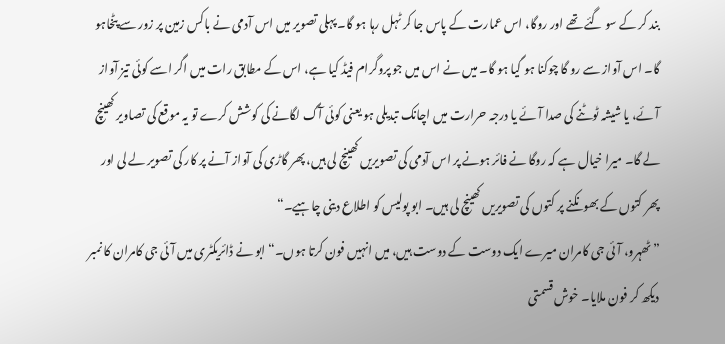بند کر کے سو گئے تھے اور روگا، اس عمارت کے پاس جا کر ٹہل رہا ہو گا۔ پہلی تصویر میں اس آدمی نے باکس زمین پر زور سے پٹخاہو گا۔ اس آواز سے رو گا چوکنا ہو گیا ہو گا۔ میں نے اس میں جو پروگرام فیڈ کیا ہے، اس کے مطابق رات میں اگر اسے کوئی تیز آواز آئے، یا شیشہ ٹوٹنے کی صدا آئے یا درجہ حرارت میں اچانک تبدیلی ہو یعنی کوئی آگ لگانے کی کوشش کرے تو یہ موقع کی تصاویر کھینچ لے گا۔ میرا خیال ہے کہ روگا نے فائر ہونے پر اس آدمی کی تصویریں کھینچ لی ہیں، پھر گاڑی کی آواز آنے پر کار کی تصویر لے لی اور پھر کتوں کے بھونکنے پر کتوں کی تصویریں کھینچ لی ہیں۔ ابو پولیس کو اطلاع دینی چاہیے۔“
”ٹھہرو، آئی جی کامران میرے ایک دوست کے دوست ہیں، میں انہیں فون کرتا ہوں۔“ ابو نے ڈائریکٹری میں آئی جی کامران کا نمبر دیکھ کر فون ملایا۔ خوش قسمتی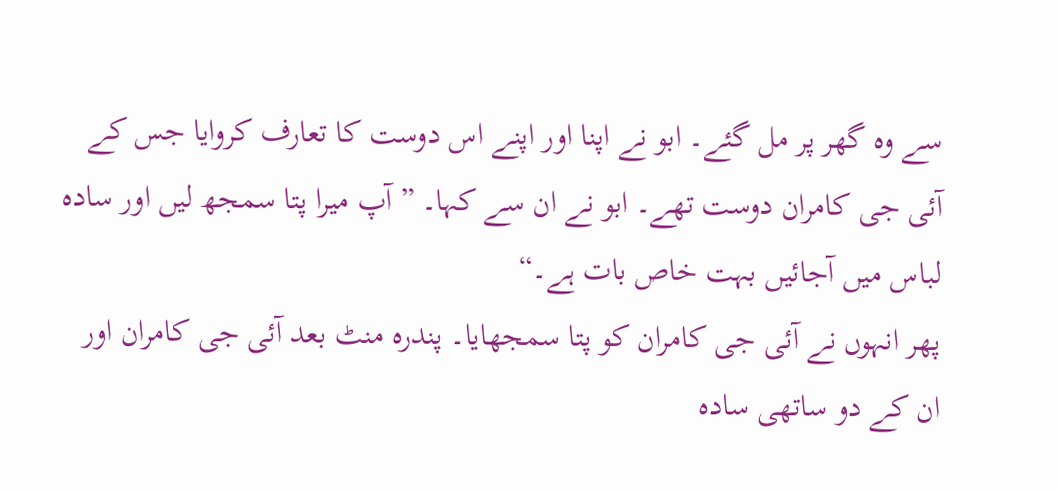سے وہ گھر پر مل گئے۔ ابو نے اپنا اور اپنے اس دوست کا تعارف کروایا جس کے آئی جی کامران دوست تھے۔ ابو نے ان سے کہا۔ ”آپ میرا پتا سمجھ لیں اور سادہ لباس میں آجائیں بہت خاص بات ہے۔“
پھر انہوں نے آئی جی کامران کو پتا سمجھایا۔ پندرہ منٹ بعد آئی جی کامران اور ان کے دو ساتھی سادہ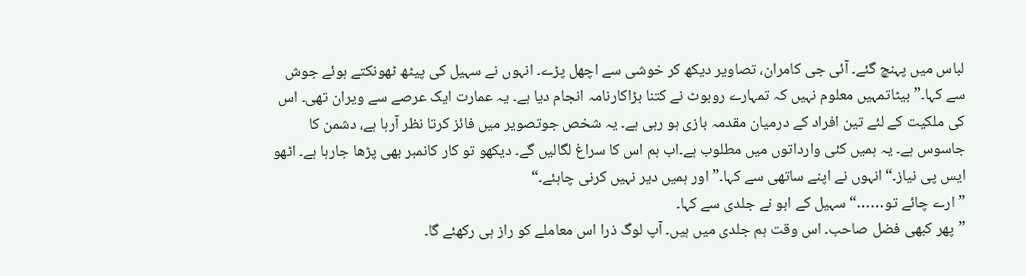لباس میں پہنچ گئے۔ آئی جی کامران، تصاویر دیکھ کر خوشی سے اچھل پڑے۔ انہوں نے سہیل کی پیٹھ ٹھونکتے ہوئے جوش سے کہا۔”بیٹاتمہیں معلوم نہیں کہ تمہارے روبوٹ نے کتنا بڑاکارنامہ انجام دیا ہے۔ یہ عمارت ایک عرصے سے ویران تھی۔ اس کی ملکیت کے لئے تین افراد کے درمیان مقدمہ بازی ہو رہی ہے۔ یہ شخص جوتصویر میں فائز کرتا نظر آرہا ہے، دشمن کا جاسوس ہے۔ یہ ہمیں کئی وارداتوں میں مطلوب ہے۔اب ہم اس کا سراغ لگالیں گے۔ دیکھو تو کار کانمبر بھی پڑھا جارہا ہے۔ اٹھو ایس پی نیاز۔“انہوں نے اپنے ساتھی سے کہا۔”اور ہمیں دیر نہیں کرنی چاہئے۔“
”ارے چائے تو……“ سہیل کے ابو نے جلدی سے کہا۔
”پھر کبھی فضل صاحب۔ اس وقت ہم جلدی میں ہیں۔ آپ لوگ ذرا اس معاملے کو راز ہی رکھئے گا۔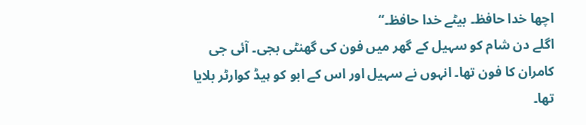اچھا خدا حافظ۔ بیٹے خدا حافظ۔“
اگلے دن شام کو سہیل کے گھر میں فون کی گھنٹی بجی۔ آئی جی کامران کا فون تھا۔ انہوں نے سہیل اور اس کے ابو کو ہیڈ کوارٹر بلایا تھا۔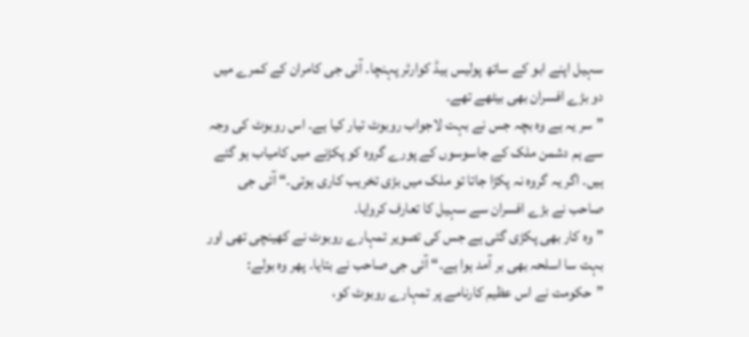سہیل اپنے ابو کے ساتھ پولیس ہیڈ کوارٹر پہنچا۔ آئی جی کامران کے کمرے میں دو بڑے افسران بھی بیٹھے تھے۔
”سر یہ ہے وہ بچہ جس نے بہت لاجواب روبوٹ تیار کیا ہے۔ اس روبوٹ کی وجہ سے ہم دشمن ملک کے جاسوسوں کے پورے گروہ کو پکڑنے میں کامیاب ہو گئے ہیں۔ اگر یہ گروہ نہ پکڑا جاتا تو ملک میں بڑی تخریب کاری ہوتی۔“ آئی جی صاحب نے بڑے افسران سے سہیل کا تعارف کروایا۔
”وہ کار بھی پکڑی گئی ہے جس کی تصویر تمہارے روبوٹ نے کھینچی تھی اور بہت سا اسلحہ بھی بر آمد ہوا ہے۔“ آئی جی صاحب نے بتایا۔ پھر وہ بولے:
”حکومت نے اس عظیم کارنامے پر تمہارے روبوٹ کو،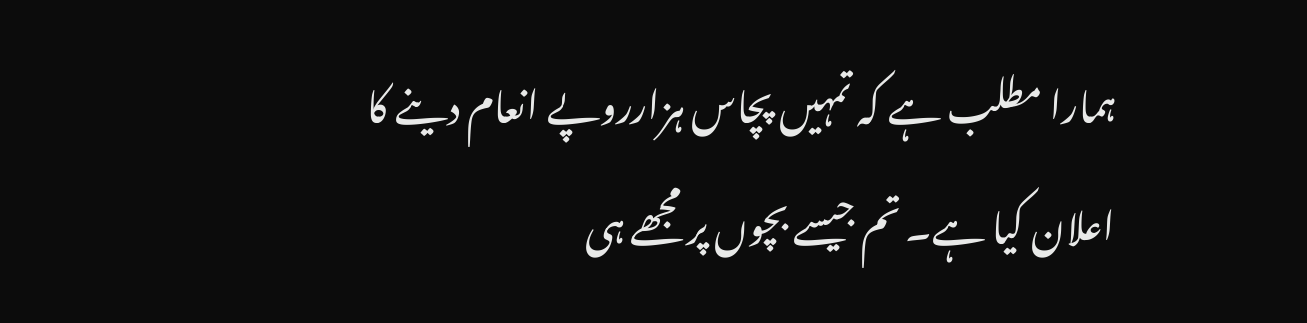ہمارا مطلب ہے کہ تمہیں پچاس ہزارروپے انعام دینے کا اعلان کیا ہے۔ تم جیسے بچوں پر مجھے ہی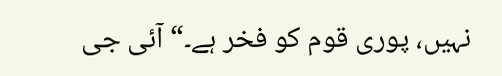نہیں، پوری قوم کو فخر ہے۔“ آئی جی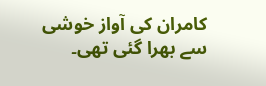کامران کی آواز خوشی سے بھرا گئی تھی۔